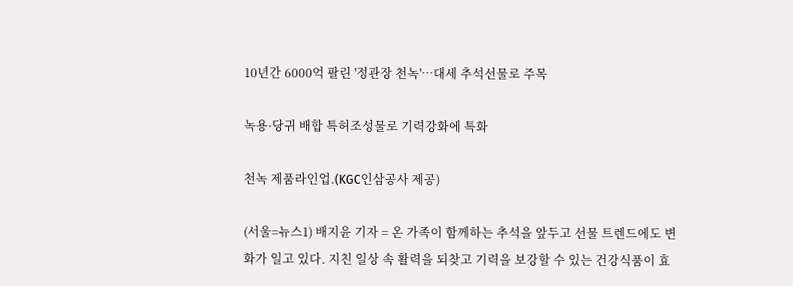10년간 6000억 팔린 '정관장 천녹'…대세 추석선물로 주목

녹용·당귀 배합 특허조성물로 기력강화에 특화

천녹 제품라인업.(KGC인삼공사 제공)

(서울=뉴스1) 배지윤 기자 = 온 가족이 함께하는 추석을 앞두고 선물 트렌드에도 변화가 일고 있다. 지친 일상 속 활력을 되찾고 기력을 보강할 수 있는 건강식품이 효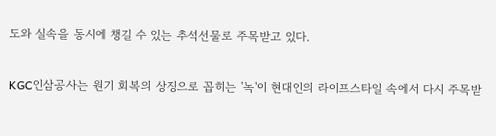도와 실속을 동시에 챙길 수 있는 추석선물로 주목받고 있다.

KGC인삼공사는 원기 회복의 상징으로 꼽히는 '녹'이 현대인의 라이프스타일 속에서 다시 주목받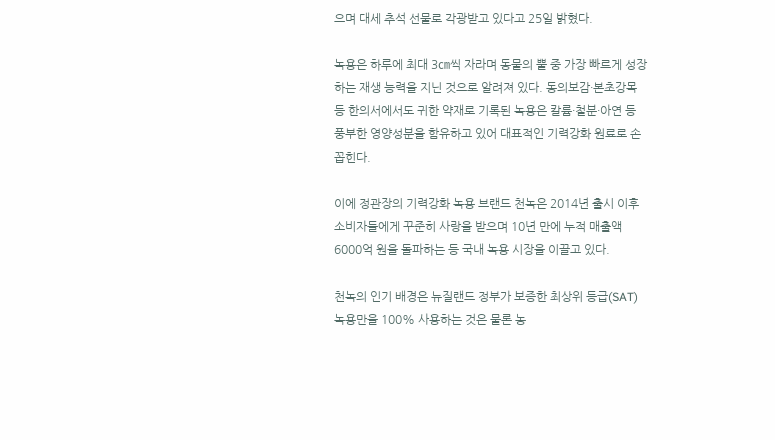으며 대세 추석 선물로 각광받고 있다고 25일 밝혔다.

녹용은 하루에 최대 3㎝씩 자라며 동물의 뿔 중 가장 빠르게 성장하는 재생 능력을 지닌 것으로 알려져 있다. 동의보감·본초강목 등 한의서에서도 귀한 약재로 기록된 녹용은 칼륨·철분·아연 등 풍부한 영양성분을 함유하고 있어 대표적인 기력강화 원료로 손꼽힌다.

이에 정관장의 기력강화 녹용 브랜드 천녹은 2014년 출시 이후 소비자들에게 꾸준히 사랑을 받으며 10년 만에 누적 매출액 6000억 원을 돌파하는 등 국내 녹용 시장을 이끌고 있다.

천녹의 인기 배경은 뉴질랜드 정부가 보증한 최상위 등급(SAT) 녹용만을 100% 사용하는 것은 물론 농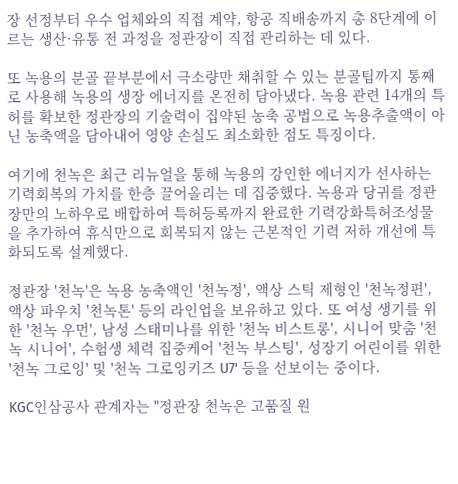장 선정부터 우수 업체와의 직접 계약, 항공 직배송까지 총 8단계에 이르는 생산·유통 전 과정을 정관장이 직접 관리하는 데 있다.

또 녹용의 분골 끝부분에서 극소량만 채취할 수 있는 분골팁까지 통째로 사용해 녹용의 생장 에너지를 온전히 담아냈다. 녹용 관련 14개의 특허를 확보한 정관장의 기술력이 집약된 농축 공법으로 녹용추출액이 아닌 농축액을 담아내어 영양 손실도 최소화한 점도 특징이다.

여기에 천녹은 최근 리뉴얼을 통해 녹용의 강인한 에너지가 선사하는 기력회복의 가치를 한층 끌어올리는 데 집중했다. 녹용과 당귀를 정관장만의 노하우로 배합하여 특허등록까지 완료한 기력강화특허조성물을 추가하여 휴식만으로 회복되지 않는 근본적인 기력 저하 개선에 특화되도록 설계했다.

정관장 '천녹'은 녹용 농축액인 '천녹정', 액상 스틱 제형인 '천녹정편', 액상 파우치 '천녹톤' 등의 라인업을 보유하고 있다. 또 여성 생기를 위한 '천녹 우먼', 남성 스태미나를 위한 '천녹 비스트롱', 시니어 맞춤 '천녹 시니어', 수험생 체력 집중케어 '천녹 부스팅', 성장기 어린이를 위한 '천녹 그로잉' 및 '천녹 그로잉키즈 U7' 등을 선보이는 중이다.

KGC인삼공사 관계자는 "정관장 천녹은 고품질 원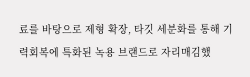료를 바탕으로 제형 확장, 타깃 세분화를 통해 기력회복에 특화된 녹용 브랜드로 자리매김했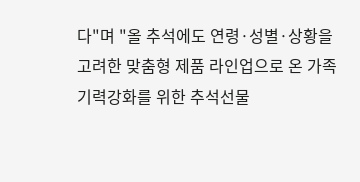다"며 "올 추석에도 연령·성별·상황을 고려한 맞춤형 제품 라인업으로 온 가족 기력강화를 위한 추석선물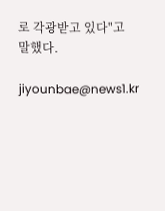로 각광받고 있다"고 말했다.

jiyounbae@news1.kr